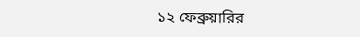১২ ফেব্রুয়ারির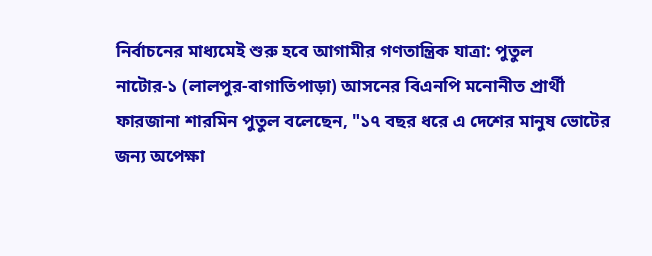নির্বাচনের মাধ্যমেই শুরু হবে আগামীর গণতান্ত্রিক যাত্রা: পুতুল
নাটোর-১ (লালপুর-বাগাতিপাড়া) আসনের বিএনপি মনোনীত প্রার্থী ফারজানা শারমিন পুতুল বলেছেন, "১৭ বছর ধরে এ দেশের মানুষ ভোটের জন্য অপেক্ষা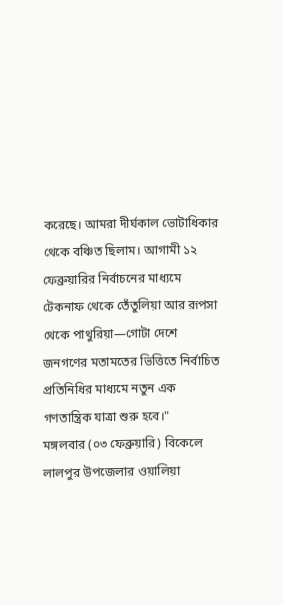করেছে। আমরা দীর্ঘকাল ভোটাধিকার থেকে বঞ্চিত ছিলাম। আগামী ১২ ফেব্রুয়ারির নির্বাচনের মাধ্যমে টেকনাফ থেকে তেঁতুলিয়া আর রূপসা থেকে পাথুরিয়া—গোটা দেশে জনগণের মতামতের ভিত্তিতে নির্বাচিত প্রতিনিধির মাধ্যমে নতুন এক গণতান্ত্রিক যাত্রা শুরু হবে।"
মঙ্গলবার (০৩ ফেব্রুয়ারি) বিকেলে লালপুর উপজেলার ওয়ালিয়া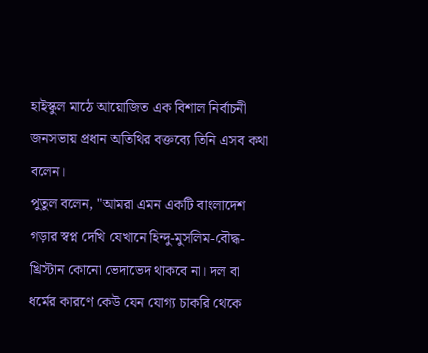হাইস্কুল মাঠে আয়োজিত এক বিশাল নির্বাচনী জনসভায় প্রধান অতিথির বক্তব্যে তিনি এসব কথা বলেন।
পুতুল বলেন, "আমরা এমন একটি বাংলাদেশ গড়ার স্বপ্ন দেখি যেখানে হিন্দু-মুসলিম-বৌদ্ধ-খ্রিস্টান কোনো ভেদাভেদ থাকবে না। দল বা ধর্মের কারণে কেউ যেন যোগ্য চাকরি থেকে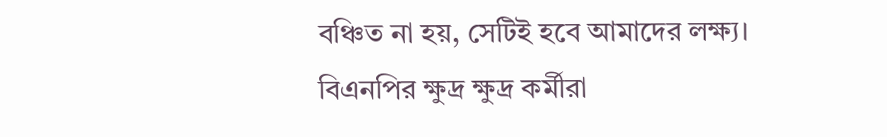বঞ্চিত না হয়, সেটিই হবে আমাদের লক্ষ্য। বিএনপির ক্ষুদ্র ক্ষুদ্র কর্মীরা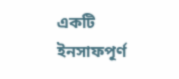একটি ইনসাফপূর্ণ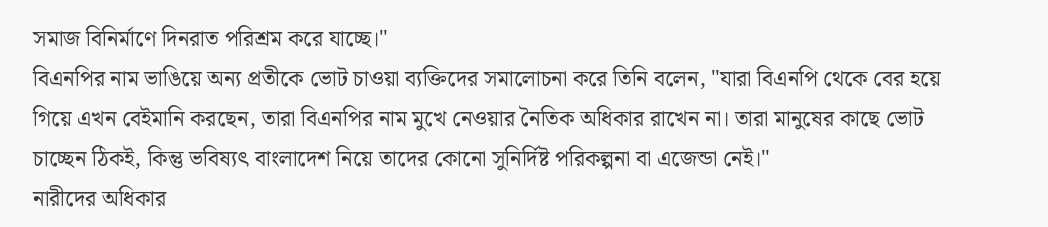সমাজ বিনির্মাণে দিনরাত পরিশ্রম করে যাচ্ছে।"
বিএনপির নাম ভাঙিয়ে অন্য প্রতীকে ভোট চাওয়া ব্যক্তিদের সমালোচনা করে তিনি বলেন, "যারা বিএনপি থেকে বের হয়ে গিয়ে এখন বেইমানি করছেন, তারা বিএনপির নাম মুখে নেওয়ার নৈতিক অধিকার রাখেন না। তারা মানুষের কাছে ভোট চাচ্ছেন ঠিকই, কিন্তু ভবিষ্যৎ বাংলাদেশ নিয়ে তাদের কোনো সুনির্দিষ্ট পরিকল্পনা বা এজেন্ডা নেই।"
নারীদের অধিকার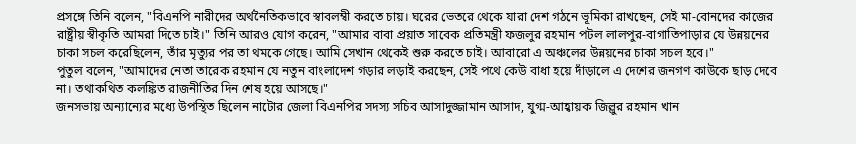প্রসঙ্গে তিনি বলেন, "বিএনপি নারীদের অর্থনৈতিকভাবে স্বাবলম্বী করতে চায়। ঘরের ভেতরে থেকে যারা দেশ গঠনে ভূমিকা রাখছেন, সেই মা-বোনদের কাজের রাষ্ট্রীয় স্বীকৃতি আমরা দিতে চাই।" তিনি আরও যোগ করেন, "আমার বাবা প্রয়াত সাবেক প্রতিমন্ত্রী ফজলুর রহমান পটল লালপুর-বাগাতিপাড়ার যে উন্নয়নের চাকা সচল করেছিলেন, তাঁর মৃত্যুর পর তা থমকে গেছে। আমি সেখান থেকেই শুরু করতে চাই। আবারো এ অঞ্চলের উন্নয়নের চাকা সচল হবে।"
পুতুল বলেন, "আমাদের নেতা তারেক রহমান যে নতুন বাংলাদেশ গড়ার লড়াই করছেন, সেই পথে কেউ বাধা হয়ে দাঁড়ালে এ দেশের জনগণ কাউকে ছাড় দেবে না। তথাকথিত কলঙ্কিত রাজনীতির দিন শেষ হয়ে আসছে।"
জনসভায় অন্যান্যের মধ্যে উপস্থিত ছিলেন নাটোর জেলা বিএনপির সদস্য সচিব আসাদুজ্জামান আসাদ, যুগ্ম-আহ্বায়ক জিল্লুর রহমান খান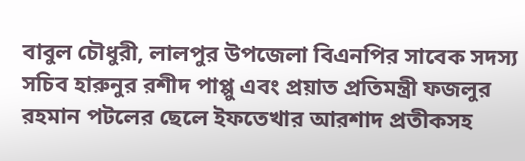বাবুল চৌধুরী, লালপুর উপজেলা বিএনপির সাবেক সদস্য সচিব হারুনুর রশীদ পাপ্পু এবং প্রয়াত প্রতিমন্ত্রী ফজলুর রহমান পটলের ছেলে ইফতেখার আরশাদ প্রতীকসহ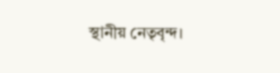স্থানীয় নেতৃবৃন্দ।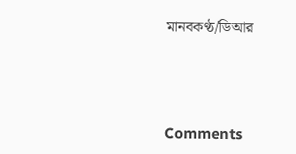মানবকণ্ঠ/ডিআর




Comments